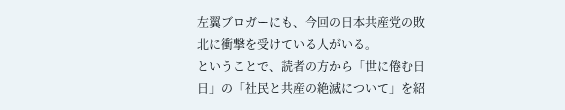左翼ブロガーにも、今回の日本共産党の敗北に衝撃を受けている人がいる。
ということで、読者の方から「世に倦む日日」の「社民と共産の絶滅について」を紹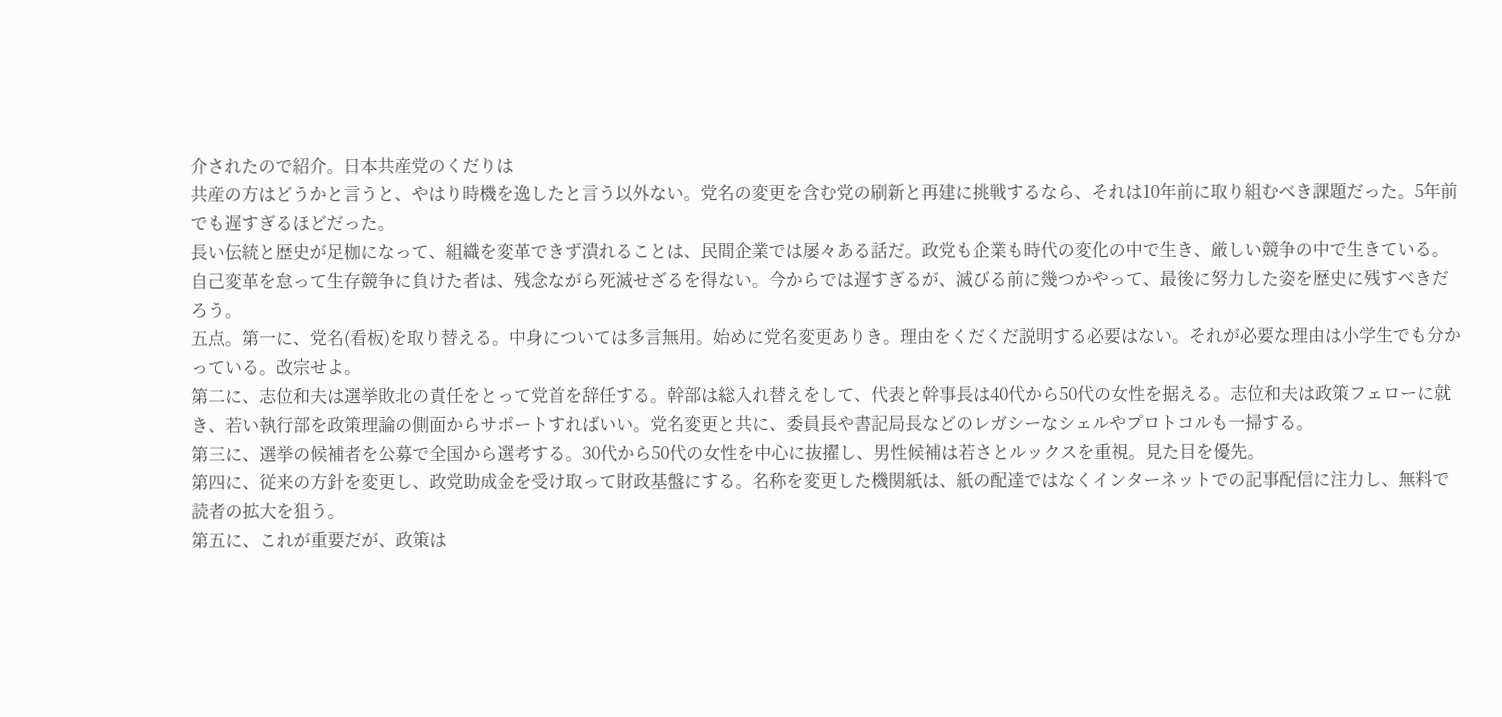介されたので紹介。日本共産党のくだりは
共産の方はどうかと言うと、やはり時機を逸したと言う以外ない。党名の変更を含む党の刷新と再建に挑戦するなら、それは10年前に取り組むべき課題だった。5年前でも遅すぎるほどだった。
長い伝統と歴史が足枷になって、組織を変革できず潰れることは、民間企業では屡々ある話だ。政党も企業も時代の変化の中で生き、厳しい競争の中で生きている。自己変革を怠って生存競争に負けた者は、残念ながら死滅せざるを得ない。今からでは遅すぎるが、滅びる前に幾つかやって、最後に努力した姿を歴史に残すべきだろう。
五点。第一に、党名(看板)を取り替える。中身については多言無用。始めに党名変更ありき。理由をくだくだ説明する必要はない。それが必要な理由は小学生でも分かっている。改宗せよ。
第二に、志位和夫は選挙敗北の責任をとって党首を辞任する。幹部は総入れ替えをして、代表と幹事長は40代から50代の女性を据える。志位和夫は政策フェローに就き、若い執行部を政策理論の側面からサポートすればいい。党名変更と共に、委員長や書記局長などのレガシーなシェルやプロトコルも一掃する。
第三に、選挙の候補者を公募で全国から選考する。30代から50代の女性を中心に抜擢し、男性候補は若さとルックスを重視。見た目を優先。
第四に、従来の方針を変更し、政党助成金を受け取って財政基盤にする。名称を変更した機関紙は、紙の配達ではなくインターネットでの記事配信に注力し、無料で読者の拡大を狙う。
第五に、これが重要だが、政策は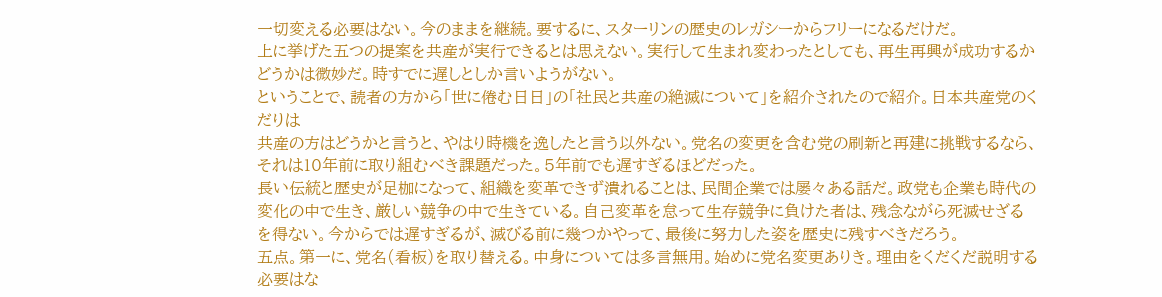一切変える必要はない。今のままを継続。要するに、スターリンの歴史のレガシーからフリーになるだけだ。
上に挙げた五つの提案を共産が実行できるとは思えない。実行して生まれ変わったとしても、再生再興が成功するかどうかは微妙だ。時すでに遅しとしか言いようがない。
ということで、読者の方から「世に倦む日日」の「社民と共産の絶滅について」を紹介されたので紹介。日本共産党のくだりは
共産の方はどうかと言うと、やはり時機を逸したと言う以外ない。党名の変更を含む党の刷新と再建に挑戦するなら、それは10年前に取り組むべき課題だった。5年前でも遅すぎるほどだった。
長い伝統と歴史が足枷になって、組織を変革できず潰れることは、民間企業では屡々ある話だ。政党も企業も時代の変化の中で生き、厳しい競争の中で生きている。自己変革を怠って生存競争に負けた者は、残念ながら死滅せざるを得ない。今からでは遅すぎるが、滅びる前に幾つかやって、最後に努力した姿を歴史に残すべきだろう。
五点。第一に、党名(看板)を取り替える。中身については多言無用。始めに党名変更ありき。理由をくだくだ説明する必要はな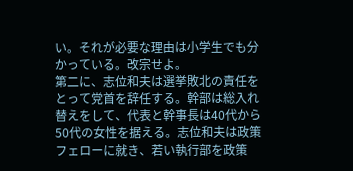い。それが必要な理由は小学生でも分かっている。改宗せよ。
第二に、志位和夫は選挙敗北の責任をとって党首を辞任する。幹部は総入れ替えをして、代表と幹事長は40代から50代の女性を据える。志位和夫は政策フェローに就き、若い執行部を政策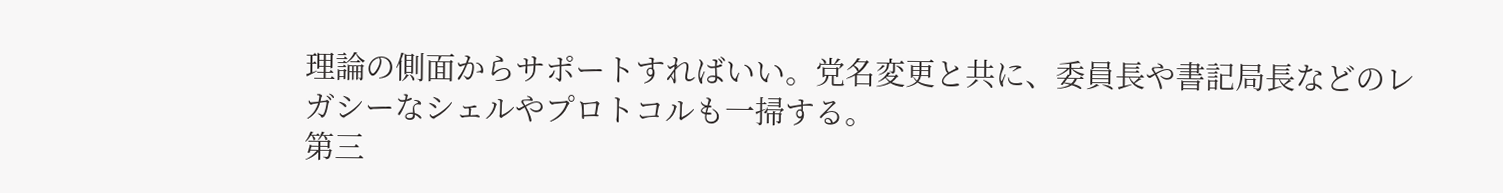理論の側面からサポートすればいい。党名変更と共に、委員長や書記局長などのレガシーなシェルやプロトコルも一掃する。
第三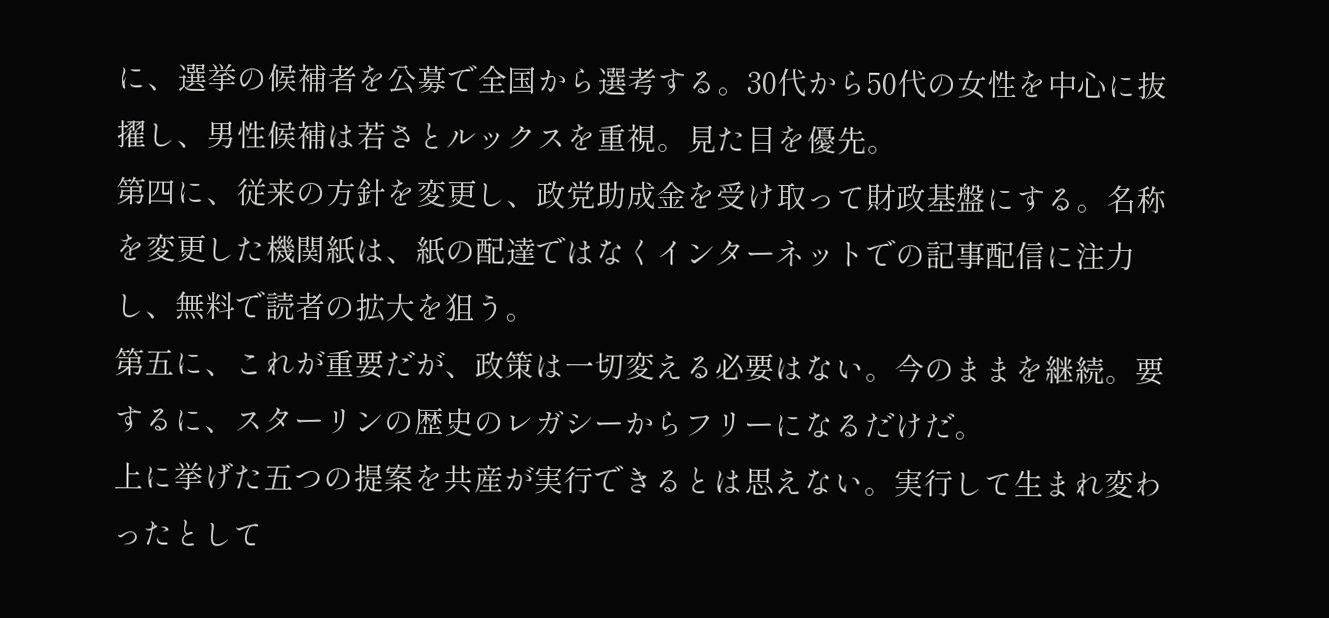に、選挙の候補者を公募で全国から選考する。30代から50代の女性を中心に抜擢し、男性候補は若さとルックスを重視。見た目を優先。
第四に、従来の方針を変更し、政党助成金を受け取って財政基盤にする。名称を変更した機関紙は、紙の配達ではなくインターネットでの記事配信に注力し、無料で読者の拡大を狙う。
第五に、これが重要だが、政策は一切変える必要はない。今のままを継続。要するに、スターリンの歴史のレガシーからフリーになるだけだ。
上に挙げた五つの提案を共産が実行できるとは思えない。実行して生まれ変わったとして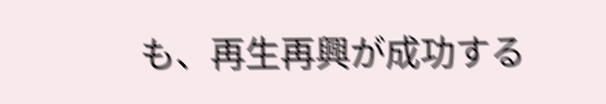も、再生再興が成功する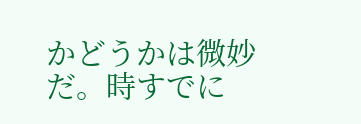かどうかは微妙だ。時すでに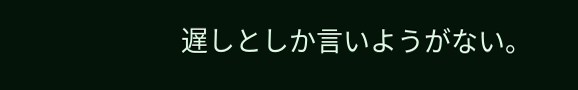遅しとしか言いようがない。